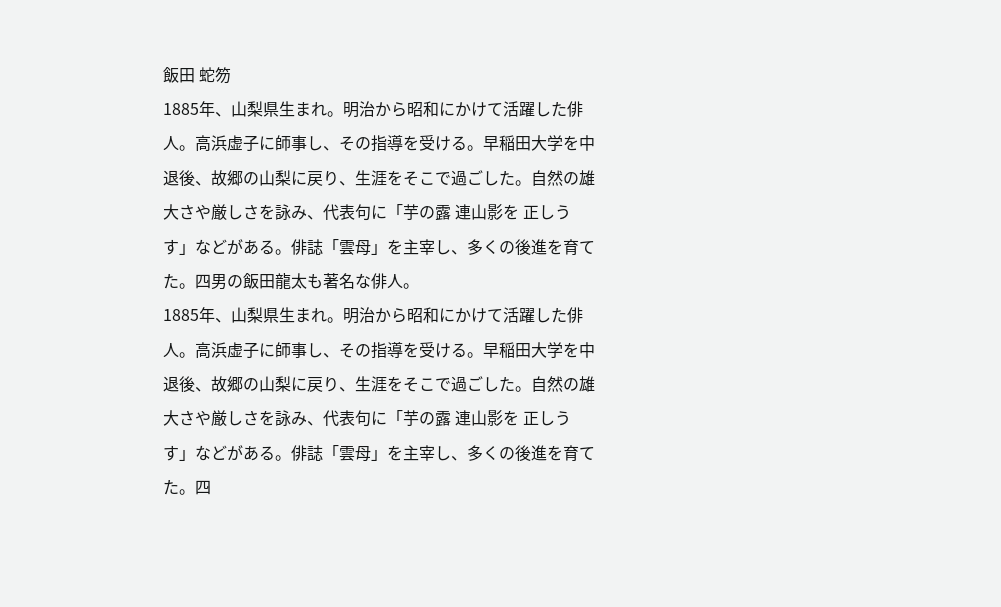飯田 蛇笏
1885年、山梨県生まれ。明治から昭和にかけて活躍した俳人。高浜虚子に師事し、その指導を受ける。早稲田大学を中退後、故郷の山梨に戻り、生涯をそこで過ごした。自然の雄大さや厳しさを詠み、代表句に「芋の露 連山影を 正しうす」などがある。俳誌「雲母」を主宰し、多くの後進を育てた。四男の飯田龍太も著名な俳人。
1885年、山梨県生まれ。明治から昭和にかけて活躍した俳人。高浜虚子に師事し、その指導を受ける。早稲田大学を中退後、故郷の山梨に戻り、生涯をそこで過ごした。自然の雄大さや厳しさを詠み、代表句に「芋の露 連山影を 正しうす」などがある。俳誌「雲母」を主宰し、多くの後進を育てた。四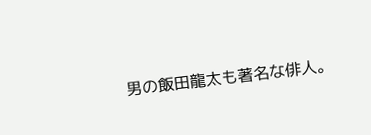男の飯田龍太も著名な俳人。